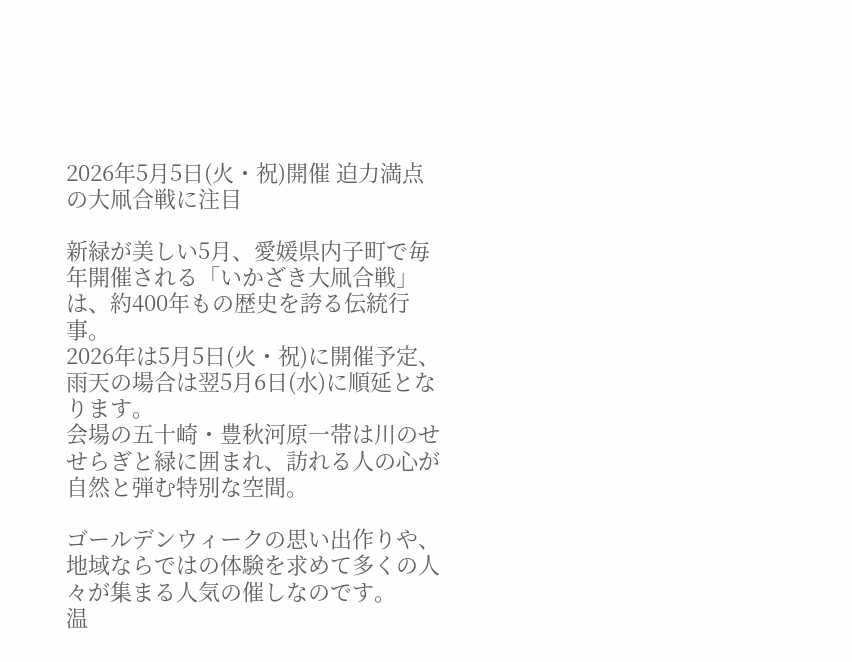2026年5月5日(火・祝)開催 迫力満点の大凧合戦に注目

新緑が美しい5月、愛媛県内子町で毎年開催される「いかざき大凧合戦」は、約400年もの歴史を誇る伝統行事。
2026年は5月5日(火・祝)に開催予定、雨天の場合は翌5月6日(水)に順延となります。
会場の五十崎・豊秋河原一帯は川のせせらぎと緑に囲まれ、訪れる人の心が自然と弾む特別な空間。

ゴールデンウィークの思い出作りや、地域ならではの体験を求めて多くの人々が集まる人気の催しなのです。
温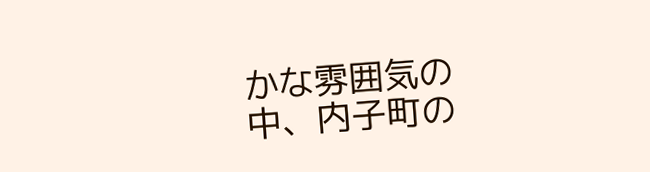かな雰囲気の中、内子町の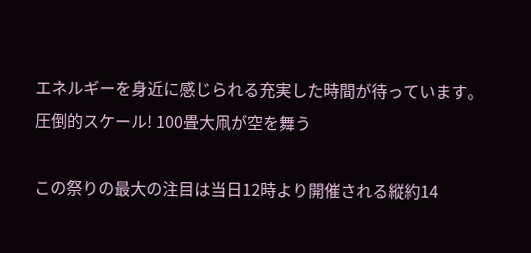エネルギーを身近に感じられる充実した時間が待っています。
圧倒的スケール! 100畳大凧が空を舞う

この祭りの最大の注目は当日12時より開催される縦約14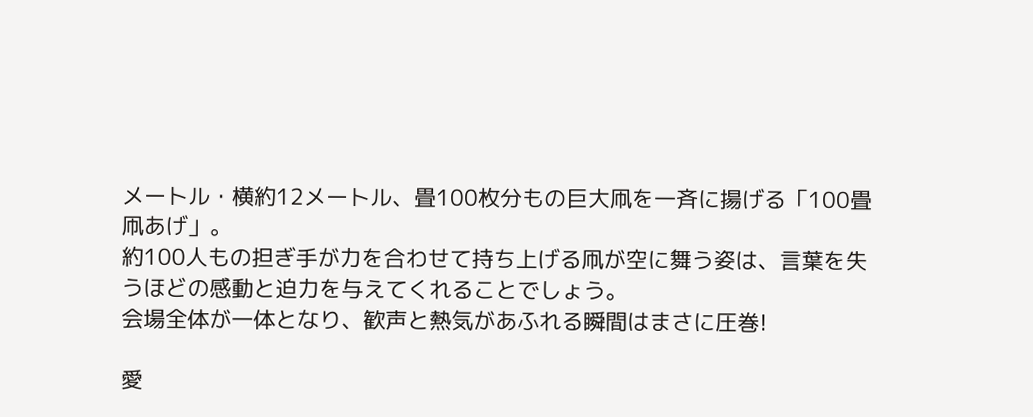メートル・横約12メートル、畳100枚分もの巨大凧を一斉に揚げる「100畳凧あげ」。
約100人もの担ぎ手が力を合わせて持ち上げる凧が空に舞う姿は、言葉を失うほどの感動と迫力を与えてくれることでしょう。
会場全体が一体となり、歓声と熱気があふれる瞬間はまさに圧巻!

愛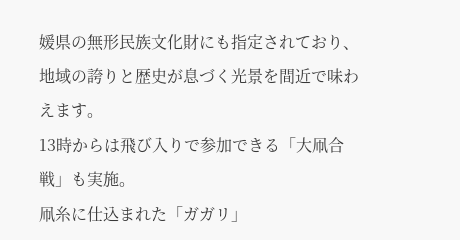媛県の無形民族文化財にも指定されており、地域の誇りと歴史が息づく光景を間近で味わえます。
13時からは飛び入りで参加できる「大凧合戦」も実施。
凧糸に仕込まれた「ガガリ」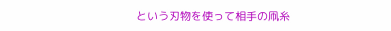という刃物を使って相手の凧糸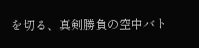を切る、真剣勝負の空中バト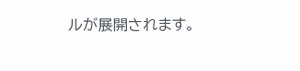ルが展開されます。